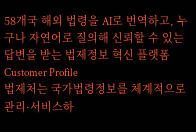58개국 해외 법령을 AI로 번역하고, 누구나 자연어로 질의해 신뢰할 수 있는 답변을 받는 법제정보 혁신 플랫폼
Customer Profile
법제처는 국가법령정보를 체계적으로 관리·서비스하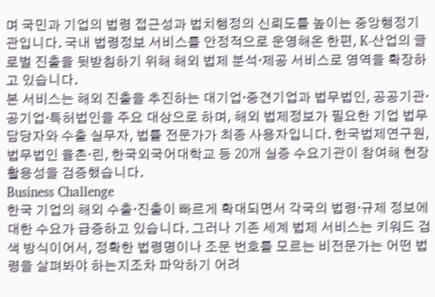며 국민과 기업의 법령 접근성과 법치행정의 신뢰도를 높이는 중앙행정기관입니다. 국내 법령정보 서비스를 안정적으로 운영해온 한편, K-산업의 글로벌 진출을 뒷받침하기 위해 해외 법제 분석·제공 서비스로 영역을 확장하고 있습니다.
본 서비스는 해외 진출을 추진하는 대기업·중견기업과 법무법인, 공공기관·공기업·특허법인을 주요 대상으로 하며, 해외 법제정보가 필요한 기업 법무 담당자와 수출 실무자, 법률 전문가가 최종 사용자입니다. 한국법제연구원, 법무법인 율촌·린, 한국외국어대학교 등 20개 실증 수요기관이 참여해 현장 활용성을 검증했습니다.
Business Challenge
한국 기업의 해외 수출·진출이 빠르게 확대되면서 각국의 법령·규제 정보에 대한 수요가 급증하고 있습니다. 그러나 기존 세계 법제 서비스는 키워드 검색 방식이어서, 정확한 법령명이나 조문 번호를 모르는 비전문가는 어떤 법령을 살펴봐야 하는지조차 파악하기 어려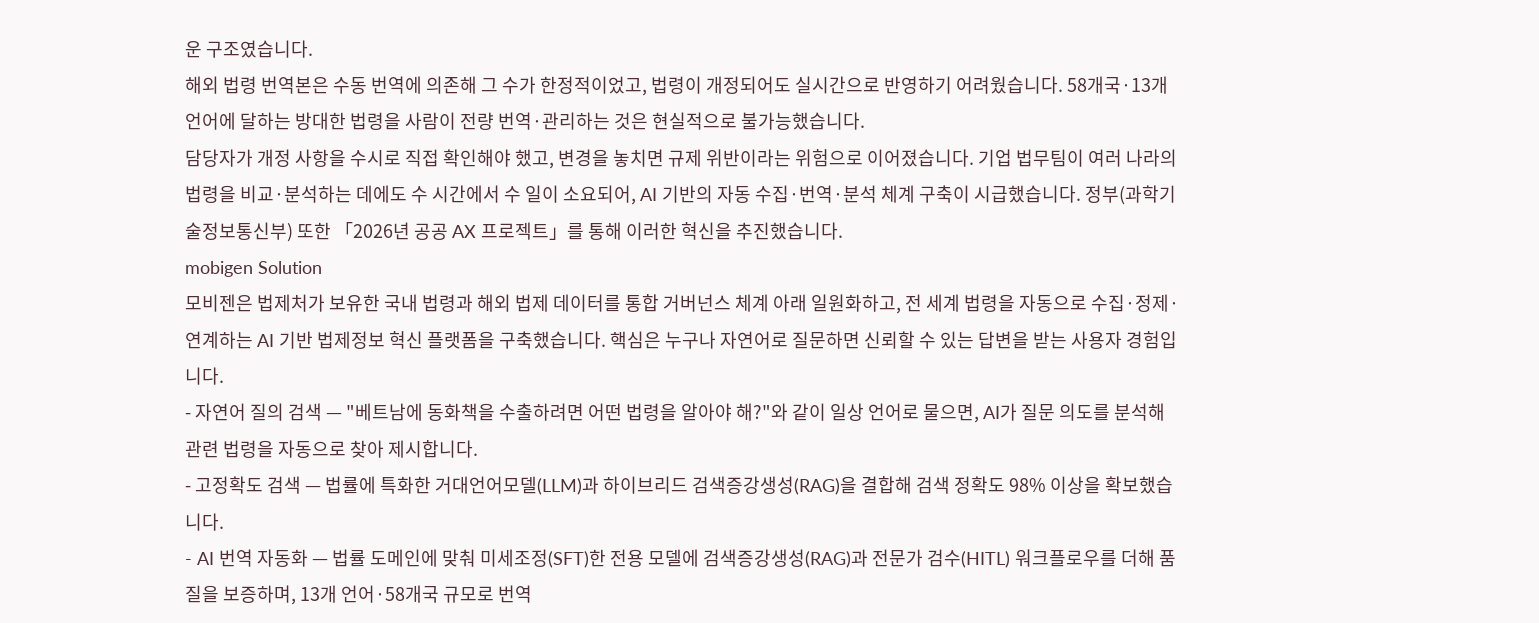운 구조였습니다.
해외 법령 번역본은 수동 번역에 의존해 그 수가 한정적이었고, 법령이 개정되어도 실시간으로 반영하기 어려웠습니다. 58개국·13개 언어에 달하는 방대한 법령을 사람이 전량 번역·관리하는 것은 현실적으로 불가능했습니다.
담당자가 개정 사항을 수시로 직접 확인해야 했고, 변경을 놓치면 규제 위반이라는 위험으로 이어졌습니다. 기업 법무팀이 여러 나라의 법령을 비교·분석하는 데에도 수 시간에서 수 일이 소요되어, AI 기반의 자동 수집·번역·분석 체계 구축이 시급했습니다. 정부(과학기술정보통신부) 또한 「2026년 공공 AX 프로젝트」를 통해 이러한 혁신을 추진했습니다.
mobigen Solution
모비젠은 법제처가 보유한 국내 법령과 해외 법제 데이터를 통합 거버넌스 체계 아래 일원화하고, 전 세계 법령을 자동으로 수집·정제·연계하는 AI 기반 법제정보 혁신 플랫폼을 구축했습니다. 핵심은 누구나 자연어로 질문하면 신뢰할 수 있는 답변을 받는 사용자 경험입니다.
- 자연어 질의 검색 — "베트남에 동화책을 수출하려면 어떤 법령을 알아야 해?"와 같이 일상 언어로 물으면, AI가 질문 의도를 분석해 관련 법령을 자동으로 찾아 제시합니다.
- 고정확도 검색 — 법률에 특화한 거대언어모델(LLM)과 하이브리드 검색증강생성(RAG)을 결합해 검색 정확도 98% 이상을 확보했습니다.
- AI 번역 자동화 — 법률 도메인에 맞춰 미세조정(SFT)한 전용 모델에 검색증강생성(RAG)과 전문가 검수(HITL) 워크플로우를 더해 품질을 보증하며, 13개 언어·58개국 규모로 번역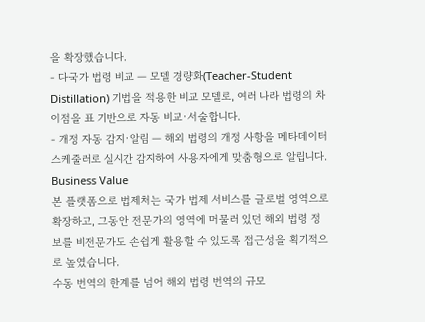을 확장했습니다.
- 다국가 법령 비교 — 모델 경량화(Teacher-Student Distillation) 기법을 적용한 비교 모델로, 여러 나라 법령의 차이점을 표 기반으로 자동 비교·서술합니다.
- 개정 자동 감지·알림 — 해외 법령의 개정 사항을 메타데이터 스케줄러로 실시간 감지하여 사용자에게 맞춤형으로 알립니다.
Business Value
본 플랫폼으로 법제처는 국가 법제 서비스를 글로벌 영역으로 확장하고, 그동안 전문가의 영역에 머물러 있던 해외 법령 정보를 비전문가도 손쉽게 활용할 수 있도록 접근성을 획기적으로 높였습니다.
수동 번역의 한계를 넘어 해외 법령 번역의 규모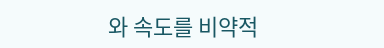와 속도를 비약적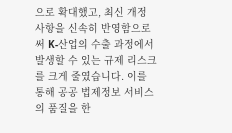으로 확대했고, 최신 개정 사항을 신속히 반영함으로써 K-산업의 수출 과정에서 발생할 수 있는 규제 리스크를 크게 줄였습니다. 이를 통해 공공 법제정보 서비스의 품질을 한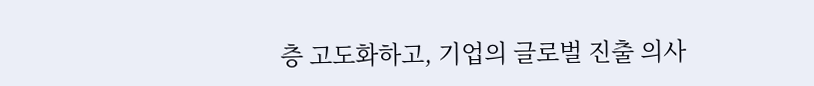층 고도화하고, 기업의 글로벌 진출 의사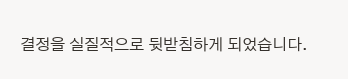결정을 실질적으로 뒷받침하게 되었습니다.